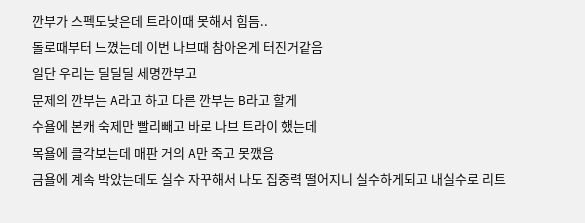깐부가 스펙도낮은데 트라이때 못해서 힘듬..
돌로때부터 느꼈는데 이번 나브때 참아온게 터진거같음
일단 우리는 딜딜딜 세명깐부고
문제의 깐부는 A라고 하고 다른 깐부는 B라고 할게
수욜에 본캐 숙제만 빨리빼고 바로 나브 트라이 했는데
목욜에 클각보는데 매판 거의 A만 죽고 못깼음
금욜에 계속 박았는데도 실수 자꾸해서 나도 집중력 떨어지니 실수하게되고 내실수로 리트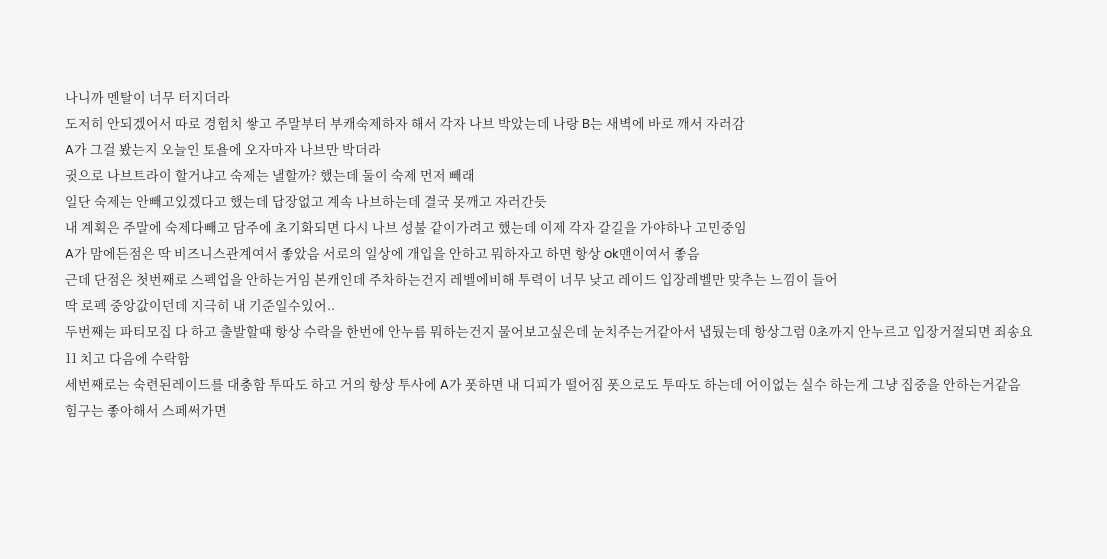나니까 멘탈이 너무 터지더라
도저히 안되겠어서 따로 경험치 쌓고 주말부터 부캐숙제하자 해서 각자 나브 박았는데 나랑 B는 새벽에 바로 깨서 자러감
A가 그걸 봤는지 오늘인 토욜에 오자마자 나브만 박더라
귓으로 나브트라이 할거냐고 숙제는 낼할까? 했는데 둘이 숙제 먼저 빼래
일단 숙제는 안빼고있겠다고 했는데 답장없고 계속 나브하는데 결국 못깨고 자러간듯
내 계획은 주말에 숙제다빼고 담주에 초기화되면 다시 나브 성불 같이가려고 했는데 이제 각자 갈길을 가야하나 고민중임
A가 맘에든점은 딱 비즈니스관계여서 좋았음 서로의 일상에 개입을 안하고 뭐하자고 하면 항상 ok맨이여서 좋음
근데 단점은 첫번째로 스펙업을 안하는거임 본캐인데 주차하는건지 레벨에비해 투력이 너무 낮고 레이드 입장레벨만 맞추는 느낌이 들어
딱 로펙 중앙값이던데 지극히 내 기준일수있어..
두번째는 파티모집 다 하고 출발할때 항상 수락을 한번에 안누름 뭐하는건지 물어보고싶은데 눈치주는거같아서 냅뒀는데 항상그럼 0초까지 안누르고 입장거절되면 죄송요 11 치고 다음에 수락함
세번째로는 숙련된레이드를 대충함 투따도 하고 거의 항상 투사에 A가 폿하면 내 디피가 떨어짐 폿으로도 투따도 하는데 어이없는 실수 하는게 그냥 집중을 안하는거같음
힘구는 좋아해서 스페써가면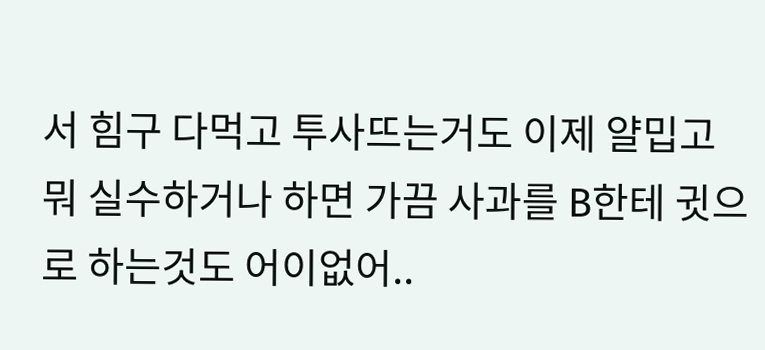서 힘구 다먹고 투사뜨는거도 이제 얄밉고
뭐 실수하거나 하면 가끔 사과를 B한테 귓으로 하는것도 어이없어..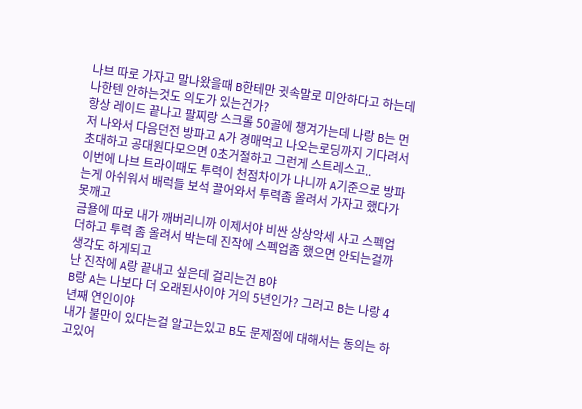나브 따로 가자고 말나왔을때 B한테만 귓속말로 미안하다고 하는데 나한텐 안하는것도 의도가 있는건가?
항상 레이드 끝나고 팔찌랑 스크롤 50골에 챙겨가는데 나랑 B는 먼저 나와서 다음던전 방파고 A가 경매먹고 나오는로딩까지 기다려서 초대하고 공대원다모으면 0초거절하고 그런게 스트레스고..
이번에 나브 트라이때도 투력이 천점차이가 나니까 A기준으로 방파는게 아쉬워서 배럭들 보석 끌어와서 투력좀 올려서 가자고 했다가 못깨고
금욜에 따로 내가 깨버리니까 이제서야 비싼 상상악세 사고 스펙업 더하고 투력 좀 올려서 박는데 진작에 스펙업좀 했으면 안되는걸까 생각도 하게되고
난 진작에 A랑 끝내고 싶은데 걸리는건 B야
B랑 A는 나보다 더 오래된사이야 거의 5년인가? 그러고 B는 나랑 4년째 연인이야
내가 불만이 있다는걸 알고는있고 B도 문제점에 대해서는 동의는 하고있어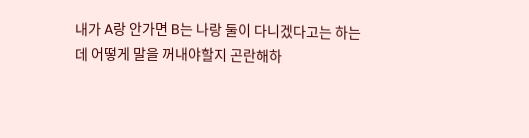내가 A랑 안가면 B는 나랑 둘이 다니겠다고는 하는데 어떻게 말을 꺼내야할지 곤란해하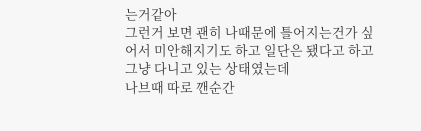는거같아
그런거 보면 괜히 나때문에 틀어지는건가 싶어서 미안해지기도 하고 일단은 됐다고 하고 그냥 다니고 있는 상태였는데
나브때 따로 깬순간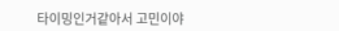타이밍인거같아서 고민이야